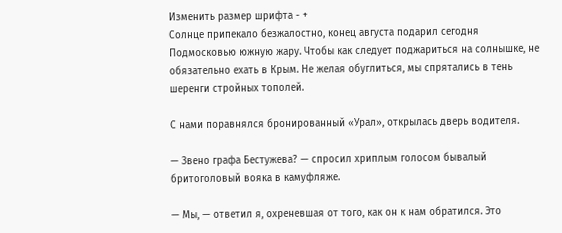Изменить размер шрифта - +
Солнце припекало безжалостно, конец августа подарил сегодня Подмосковью южную жару. Чтобы как следует поджариться на солнышке, не обязательно ехать в Крым. Не желая обуглиться, мы спрятались в тень шеренги стройных тополей.

С нами поравнялся бронированный «Урал», открылась дверь водителя.

— Звено графа Бестужева? — спросил хриплым голосом бывалый бритоголовый вояка в камуфляже.

— Мы, — ответил я, охреневшая от того, как он к нам обратился. Это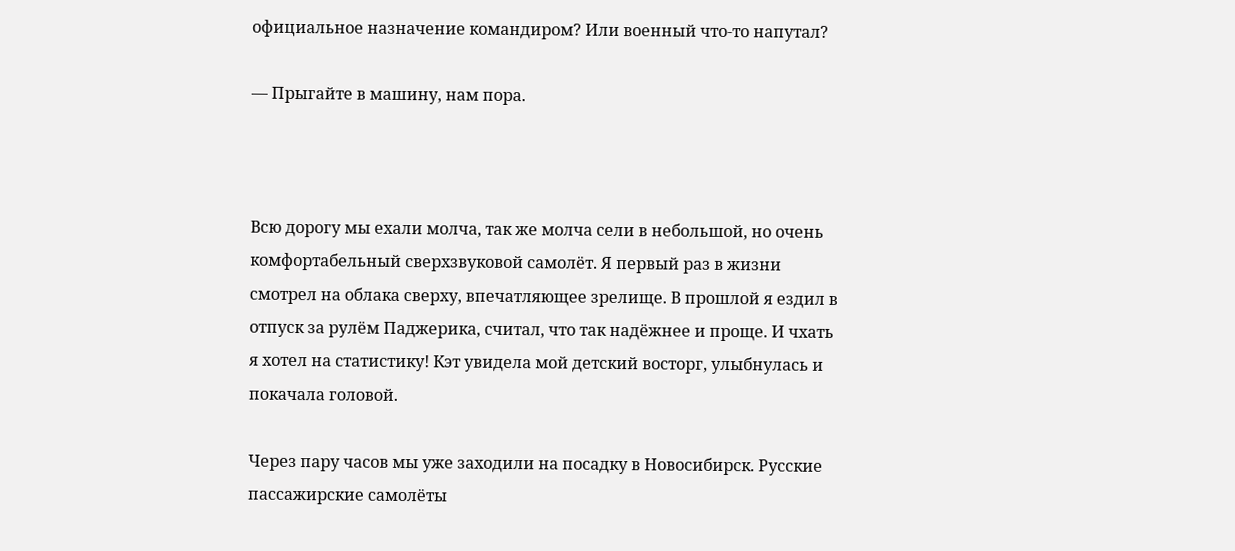официальное назначение командиром? Или военный что-то напутал?

— Прыгайте в машину, нам пора.



Всю дорогу мы ехали молча, так же молча сели в небольшой, но очень комфортабельный сверхзвуковой самолёт. Я первый раз в жизни смотрел на облака сверху, впечатляющее зрелище. В прошлой я ездил в отпуск за рулём Паджерика, считал, что так надёжнее и проще. И чхать я хотел на статистику! Кэт увидела мой детский восторг, улыбнулась и покачала головой.

Через пару часов мы уже заходили на посадку в Новосибирск. Русские пассажирские самолёты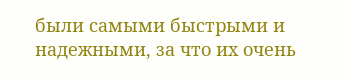были самыми быстрыми и надежными, за что их очень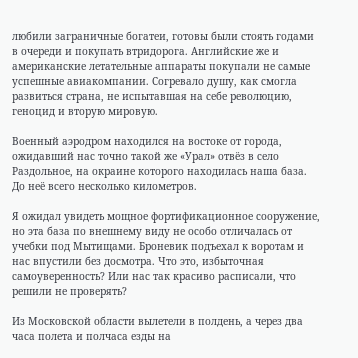любили заграничные богатеи, готовы были стоять годами в очереди и покупать втридорога. Английские же и американские летательные аппараты покупали не самые успешные авиакомпании. Согревало душу, как смогла развиться страна, не испытавшая на себе революцию, геноцид и вторую мировую.

Военный аэродром находился на востоке от города, ожидавший нас точно такой же «Урал» отвёз в село Раздольное, на окраине которого находилась наша база. До неё всего несколько километров.

Я ожидал увидеть мощное фортификационное сооружение, но эта база по внешнему виду не особо отличалась от учебки под Мытищами. Броневик подъехал к воротам и нас впустили без досмотра. Что это, избыточная самоуверенность? Или нас так красиво расписали, что решили не проверять?

Из Московской области вылетели в полдень, а через два часа полета и полчаса езды на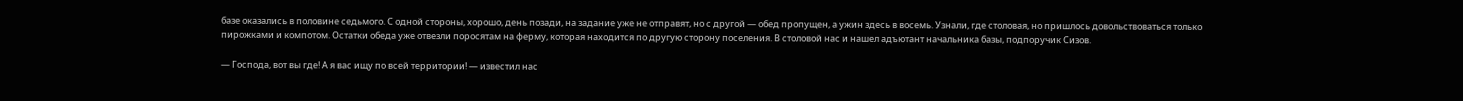базе оказались в половине седьмого. С одной стороны, хорошо, день позади, на задание уже не отправят, но с другой — обед пропущен, а ужин здесь в восемь. Узнали, где столовая, но пришлось довольствоваться только пирожками и компотом. Остатки обеда уже отвезли поросятам на ферму, которая находится по другую сторону поселения. В столовой нас и нашел адъютант начальника базы, подпоручик Сизов.

— Господа, вот вы где! А я вас ищу по всей территории! — известил нас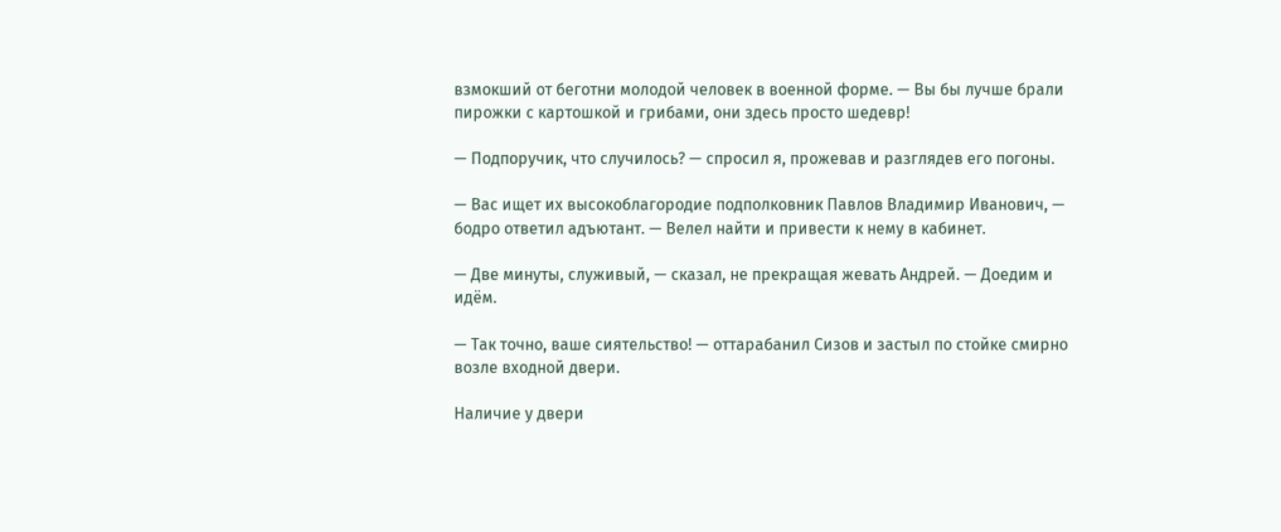взмокший от беготни молодой человек в военной форме. — Вы бы лучше брали пирожки с картошкой и грибами, они здесь просто шедевр!

— Подпоручик, что случилось? — спросил я, прожевав и разглядев его погоны.

— Вас ищет их высокоблагородие подполковник Павлов Владимир Иванович, — бодро ответил адъютант. — Велел найти и привести к нему в кабинет.

— Две минуты, служивый, — сказал, не прекращая жевать Андрей. — Доедим и идём.

— Так точно, ваше сиятельство! — оттарабанил Сизов и застыл по стойке смирно возле входной двери.

Наличие у двери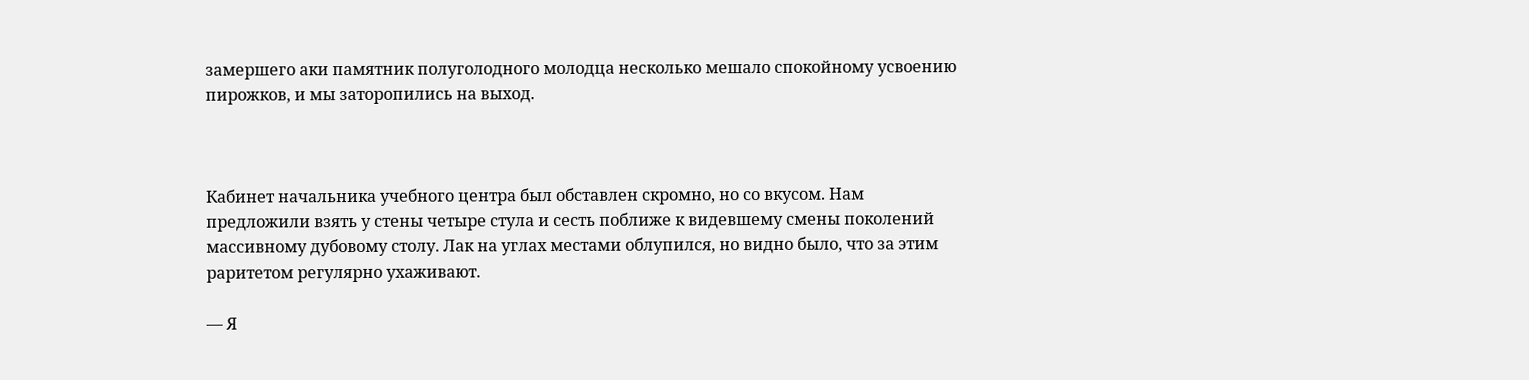замершего аки памятник полуголодного молодца несколько мешало спокойному усвоению пирожков, и мы заторопились на выход.



Кабинет начальника учебного центра был обставлен скромно, но со вкусом. Нам предложили взять у стены четыре стула и сесть поближе к видевшему смены поколений массивному дубовому столу. Лак на углах местами облупился, но видно было, что за этим раритетом регулярно ухаживают.

— Я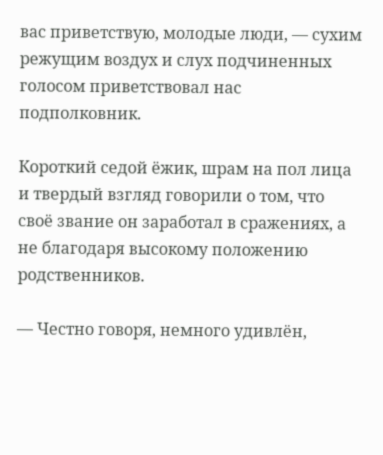вас приветствую, молодые люди, — сухим режущим воздух и слух подчиненных голосом приветствовал нас подполковник.

Короткий седой ёжик, шрам на пол лица и твердый взгляд говорили о том, что своё звание он заработал в сражениях, а не благодаря высокому положению родственников.

— Честно говоря, немного удивлён,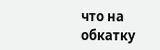что на обкатку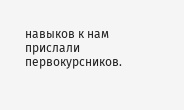навыков к нам прислали первокурсников.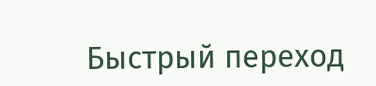Быстрый переход